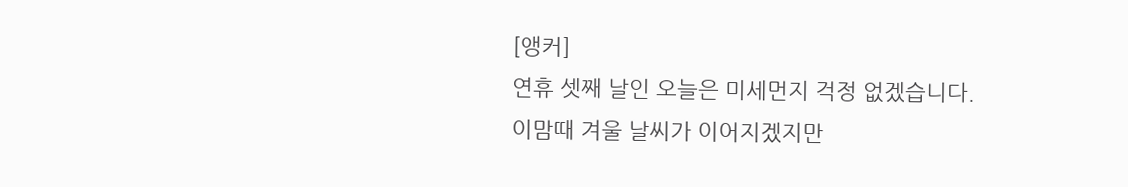[앵커]
연휴 셋째 날인 오늘은 미세먼지 걱정 없겠습니다.
이맘때 겨울 날씨가 이어지겠지만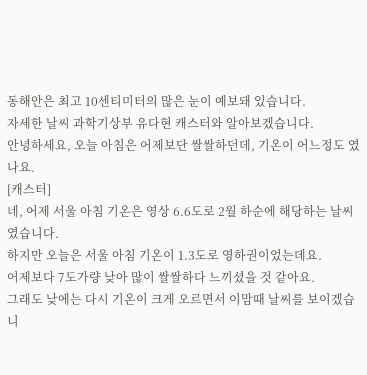동해안은 최고 10센티미터의 많은 눈이 예보돼 있습니다.
자세한 날씨 과학기상부 유다현 캐스터와 알아보겠습니다.
안녕하세요, 오늘 아침은 어제보단 쌀쌀하던데, 기온이 어느정도 였나요.
[캐스터]
네, 어제 서울 아침 기온은 영상 6.6도로 2월 하순에 해당하는 날씨였습니다.
하지만 오늘은 서울 아침 기온이 1.3도로 영하권이었는데요.
어제보다 7도가량 낮아 많이 쌀쌀하다 느끼셨을 것 같아요.
그래도 낮에는 다시 기온이 크게 오르면서 이맘때 날씨를 보이겠습니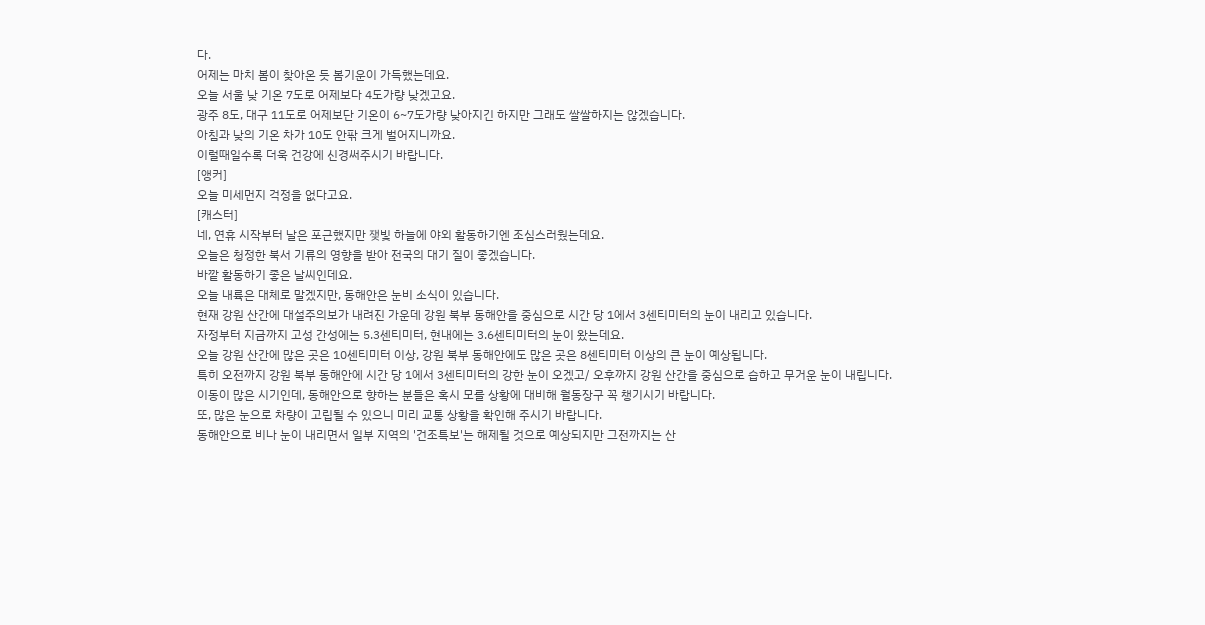다.
어제는 마치 봄이 찾아온 듯 봄기운이 가득했는데요.
오늘 서울 낮 기온 7도로 어제보다 4도가량 낮겠고요.
광주 8도, 대구 11도로 어제보단 기온이 6~7도가량 낮아지긴 하지만 그래도 쌀쌀하지는 않겠습니다.
아침과 낮의 기온 차가 10도 안팎 크게 벌어지니까요.
이럴때일수록 더욱 건강에 신경써주시기 바랍니다.
[앵커]
오늘 미세먼지 걱정을 없다고요.
[캐스터]
네, 연휴 시작부터 날은 포근했지만 쟂빛 하늘에 야외 활동하기엔 조심스러웠는데요.
오늘은 청정한 북서 기류의 영향을 받아 전국의 대기 질이 좋겠습니다.
바깥 활동하기 좋은 날씨인데요.
오늘 내륙은 대체로 말겠지만, 동해안은 눈비 소식이 있습니다.
현재 강원 산간에 대설주의보가 내려진 가운데 강원 북부 동해안을 중심으로 시간 당 1에서 3센티미터의 눈이 내리고 있습니다.
자정부터 지금까지 고성 간성에는 5.3센티미터, 현내에는 3.6센티미터의 눈이 왔는데요.
오늘 강원 산간에 많은 곳은 10센티미터 이상, 강원 북부 동해안에도 많은 곳은 8센티미터 이상의 큰 눈이 예상됩니다.
특히 오전까지 강원 북부 동해안에 시간 당 1에서 3센티미터의 강한 눈이 오겠고/ 오후까지 강원 산간을 중심으로 습하고 무거운 눈이 내립니다.
이동이 많은 시기인데, 동해안으로 향하는 분들은 혹시 모를 상황에 대비해 월동장구 꼭 챙기시기 바랍니다.
또, 많은 눈으로 차량이 고립될 수 있으니 미리 교통 상황을 확인해 주시기 바랍니다.
동해안으로 비나 눈이 내리면서 일부 지역의 '건조특보'는 해제될 것으로 예상되지만 그전까지는 산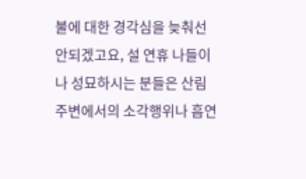불에 대한 경각심을 늦춰선 안되겠고요, 설 연휴 나들이나 성묘하시는 분들은 산림 주변에서의 소각행위나 흡연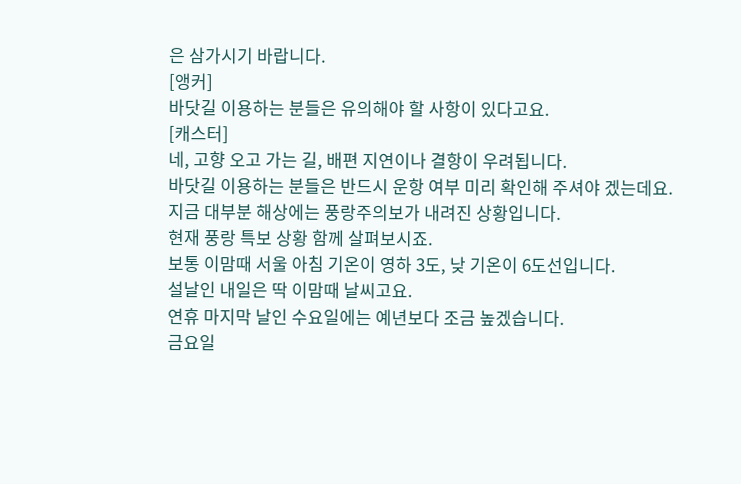은 삼가시기 바랍니다.
[앵커]
바닷길 이용하는 분들은 유의해야 할 사항이 있다고요.
[캐스터]
네, 고향 오고 가는 길, 배편 지연이나 결항이 우려됩니다.
바닷길 이용하는 분들은 반드시 운항 여부 미리 확인해 주셔야 겠는데요.
지금 대부분 해상에는 풍랑주의보가 내려진 상황입니다.
현재 풍랑 특보 상황 함께 살펴보시죠.
보통 이맘때 서울 아침 기온이 영하 3도, 낮 기온이 6도선입니다.
설날인 내일은 딱 이맘때 날씨고요.
연휴 마지막 날인 수요일에는 예년보다 조금 높겠습니다.
금요일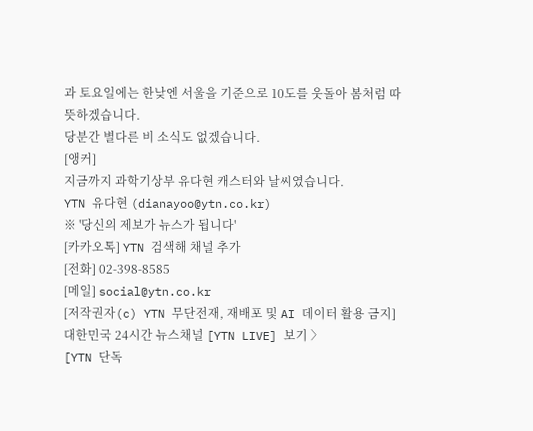과 토요일에는 한낮엔 서울을 기준으로 10도를 웃돌아 봄처럼 따뜻하겠습니다.
당분간 별다른 비 소식도 없겠습니다.
[앵커]
지금까지 과학기상부 유다현 캐스터와 날씨였습니다.
YTN 유다현 (dianayoo@ytn.co.kr)
※ '당신의 제보가 뉴스가 됩니다'
[카카오톡] YTN 검색해 채널 추가
[전화] 02-398-8585
[메일] social@ytn.co.kr
[저작권자(c) YTN 무단전재, 재배포 및 AI 데이터 활용 금지]
대한민국 24시간 뉴스채널 [YTN LIVE] 보기 〉
[YTN 단독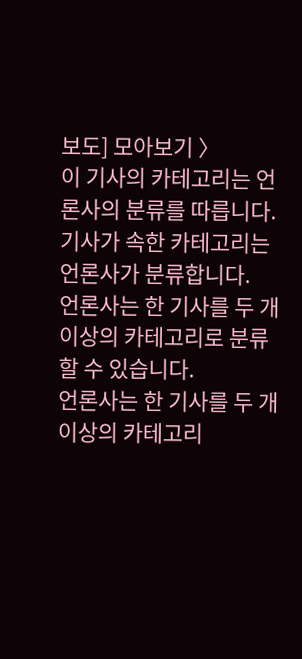보도] 모아보기 〉
이 기사의 카테고리는 언론사의 분류를 따릅니다.
기사가 속한 카테고리는 언론사가 분류합니다.
언론사는 한 기사를 두 개 이상의 카테고리로 분류할 수 있습니다.
언론사는 한 기사를 두 개 이상의 카테고리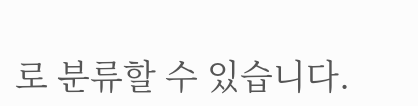로 분류할 수 있습니다.